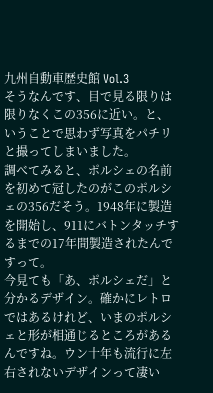九州自動車歴史館 Vol.3
そうなんです、目で見る限りは限りなくこの356に近い。と、いうことで思わず写真をパチリと撮ってしまいました。
調べてみると、ポルシェの名前を初めて冠したのがこのポルシェの356だそう。1948年に製造を開始し、911にバトンタッチするまでの17年間製造されたんですって。
今見ても「あ、ポルシェだ」と分かるデザイン。確かにレトロではあるけれど、いまのポルシェと形が相通じるところがあるんですね。ウン十年も流行に左右されないデザインって凄い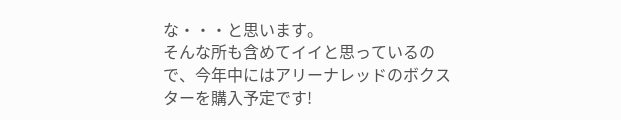な・・・と思います。
そんな所も含めてイイと思っているので、今年中にはアリーナレッドのボクスターを購入予定です!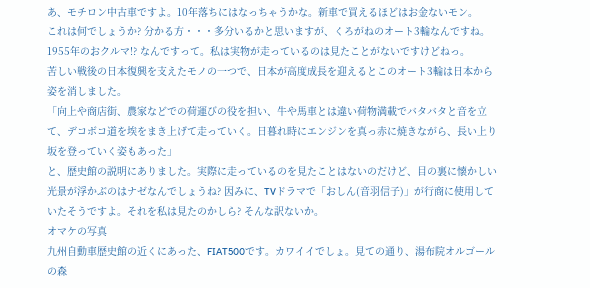あ、モチロン中古車ですよ。10年落ちにはなっちゃうかな。新車で買えるほどはお金ないモン。
これは何でしょうか? 分かる方・・・多分いるかと思いますが、くろがねのオート3輪なんですね。1955年のおクルマ!? なんですって。私は実物が走っているのは見たことがないですけどねっ。
苦しい戦後の日本復興を支えたモノの一つで、日本が高度成長を迎えるとこのオート3輪は日本から姿を消しました。
「向上や商店街、農家などでの荷運びの役を担い、牛や馬車とは違い荷物満載でバタバタと音を立て、デコボコ道を埃をまき上げて走っていく。日暮れ時にエンジンを真っ赤に焼きながら、長い上り坂を登っていく姿もあった」
と、歴史館の説明にありました。実際に走っているのを見たことはないのだけど、目の裏に懐かしい光景が浮かぶのはナゼなんでしょうね? 因みに、TVドラマで「おしん(音羽信子)」が行商に使用していたそうですよ。それを私は見たのかしら? そんな訳ないか。
オマケの写真
九州自動車歴史館の近くにあった、FIAT500です。カワイイでしょ。見ての通り、湯布院オルゴールの森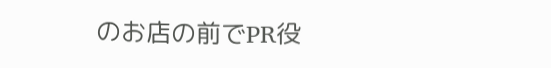のお店の前でPR役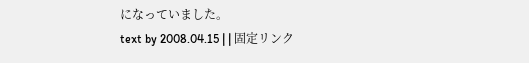になっていました。
text by 2008.04.15 | | 固定リンク